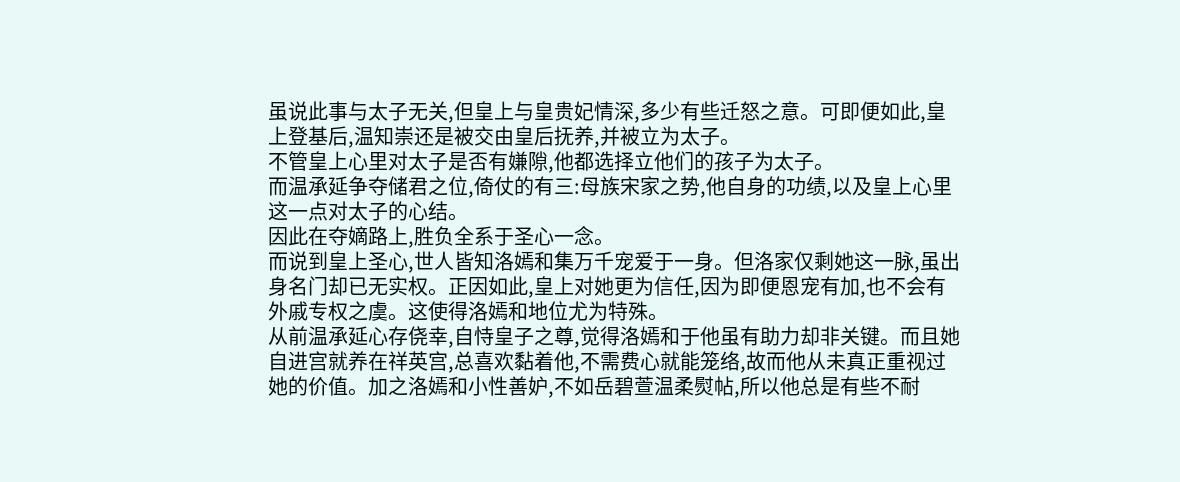虽说此事与太子无关,但皇上与皇贵妃情深,多少有些迁怒之意。可即便如此,皇上登基后,温知崇还是被交由皇后抚养,并被立为太子。
不管皇上心里对太子是否有嫌隙,他都选择立他们的孩子为太子。
而温承延争夺储君之位,倚仗的有三:母族宋家之势,他自身的功绩,以及皇上心里这一点对太子的心结。
因此在夺嫡路上,胜负全系于圣心一念。
而说到皇上圣心,世人皆知洛嫣和集万千宠爱于一身。但洛家仅剩她这一脉,虽出身名门却已无实权。正因如此,皇上对她更为信任,因为即便恩宠有加,也不会有外戚专权之虞。这使得洛嫣和地位尤为特殊。
从前温承延心存侥幸,自恃皇子之尊,觉得洛嫣和于他虽有助力却非关键。而且她自进宫就养在祥英宫,总喜欢黏着他,不需费心就能笼络,故而他从未真正重视过她的价值。加之洛嫣和小性善妒,不如岳碧萱温柔熨帖,所以他总是有些不耐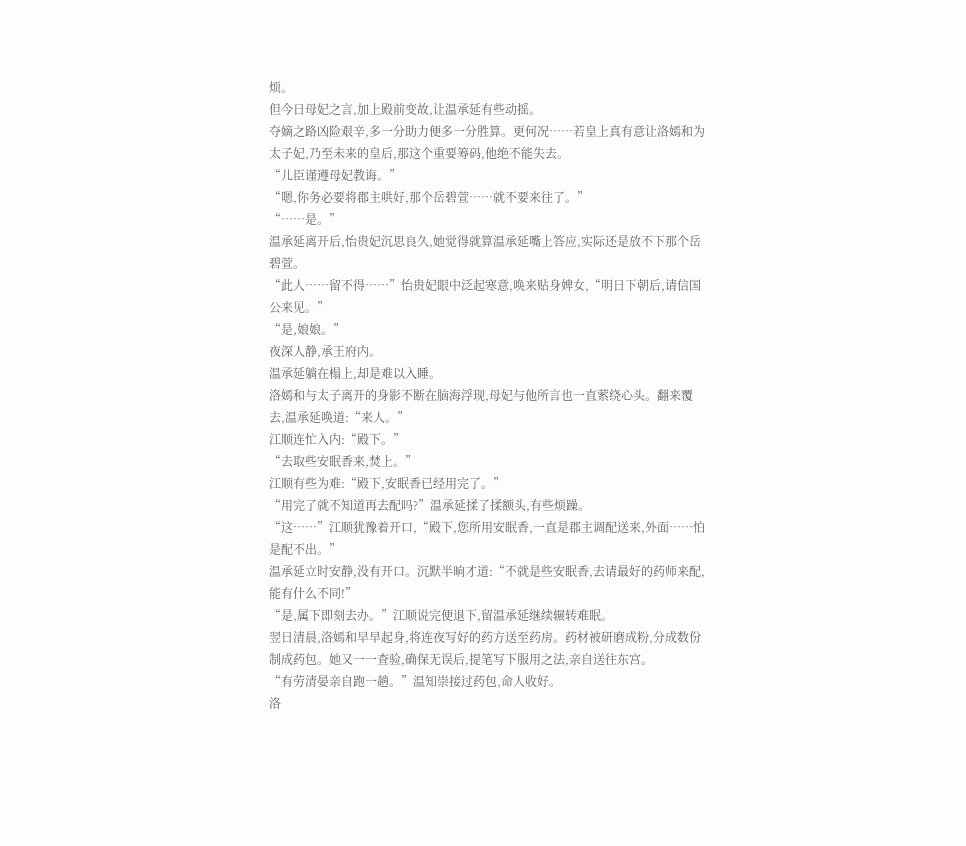烦。
但今日母妃之言,加上殿前变故,让温承延有些动摇。
夺嫡之路凶险艰辛,多一分助力便多一分胜算。更何况……若皇上真有意让洛嫣和为太子妃,乃至未来的皇后,那这个重要筹码,他绝不能失去。
“儿臣谨遵母妃教诲。”
“嗯,你务必要将郡主哄好,那个岳碧萱……就不要来往了。”
“……是。”
温承延离开后,怡贵妃沉思良久,她觉得就算温承延嘴上答应,实际还是放不下那个岳碧萱。
“此人……留不得……”怡贵妃眼中泛起寒意,唤来贴身婢女,“明日下朝后,请信国公来见。”
“是,娘娘。”
夜深人静,承王府内。
温承延躺在榻上,却是难以入睡。
洛嫣和与太子离开的身影不断在脑海浮现,母妃与他所言也一直萦绕心头。翻来覆去,温承延唤道:“来人。”
江顺连忙入内:“殿下。”
“去取些安眠香来,焚上。”
江顺有些为难:“殿下,安眠香已经用完了。”
“用完了就不知道再去配吗?”温承延揉了揉额头,有些烦躁。
“这……”江顺犹豫着开口,“殿下,您所用安眠香,一直是郡主调配送来,外面……怕是配不出。”
温承延立时安静,没有开口。沉默半晌才道:“不就是些安眠香,去请最好的药师来配,能有什么不同!”
“是,属下即刻去办。”江顺说完便退下,留温承延继续辗转难眠。
翌日清晨,洛嫣和早早起身,将连夜写好的药方送至药房。药材被研磨成粉,分成数份制成药包。她又一一查验,确保无误后,提笔写下服用之法,亲自送往东宫。
“有劳清晏亲自跑一趟。”温知崇接过药包,命人收好。
洛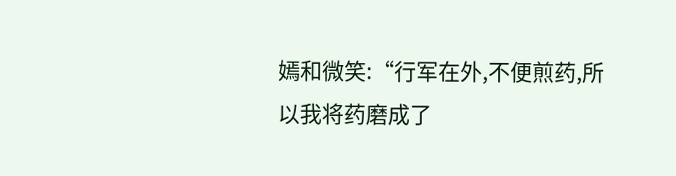嫣和微笑:“行军在外,不便煎药,所以我将药磨成了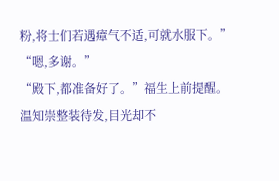粉,将士们若遇瘴气不适,可就水服下。”
“嗯,多谢。”
“殿下,都准备好了。”福生上前提醒。
温知崇整装待发,目光却不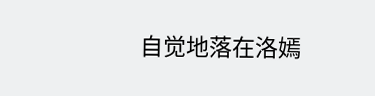自觉地落在洛嫣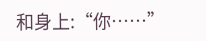和身上:“你……”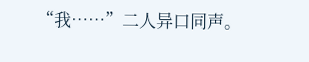“我……”二人异口同声。